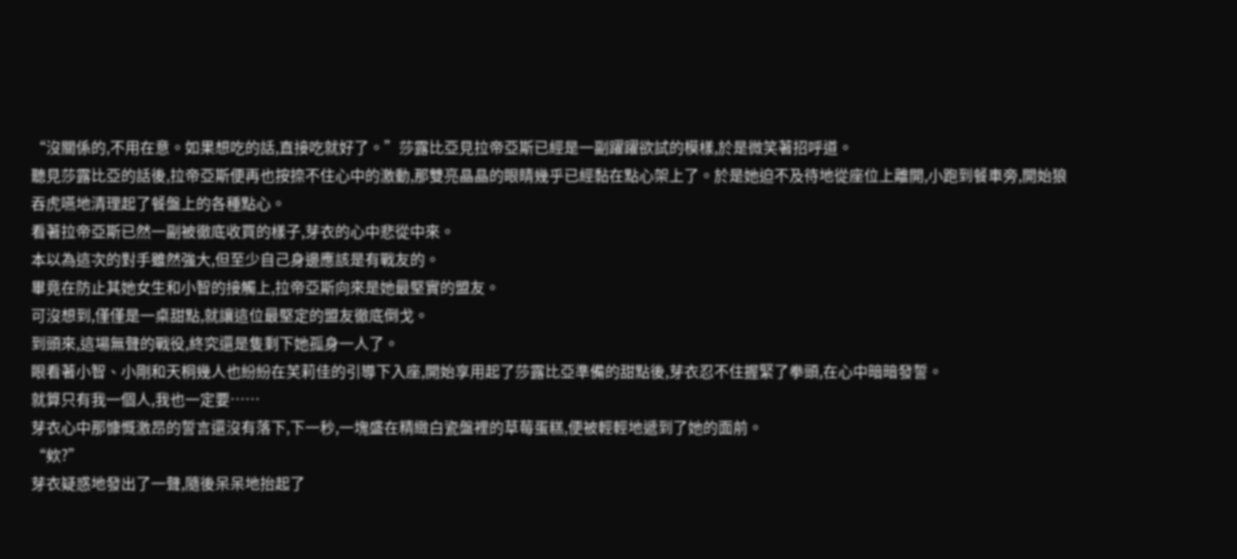“沒關係的,不用在意。如果想吃的話,直接吃就好了。”莎露比亞見拉帝亞斯已經是一副躍躍欲試的模樣,於是微笑著招呼道。
聽見莎露比亞的話後,拉帝亞斯便再也按捺不住心中的激動,那雙亮晶晶的眼睛幾乎已經黏在點心架上了。於是她迫不及待地從座位上離開,小跑到餐車旁,開始狼吞虎嚥地清理起了餐盤上的各種點心。
看著拉帝亞斯已然一副被徹底收買的樣子,芽衣的心中悲從中來。
本以為這次的對手雖然強大,但至少自己身邊應該是有戰友的。
畢竟在防止其她女生和小智的接觸上,拉帝亞斯向來是她最堅實的盟友。
可沒想到,僅僅是一桌甜點,就讓這位最堅定的盟友徹底倒戈。
到頭來,這場無聲的戰役,終究還是隻剩下她孤身一人了。
眼看著小智、小剛和天桐幾人也紛紛在芙莉佳的引導下入座,開始享用起了莎露比亞準備的甜點後,芽衣忍不住握緊了拳頭,在心中暗暗發誓。
就算只有我一個人,我也一定要……
芽衣心中那慷慨激昂的誓言還沒有落下,下一秒,一塊盛在精緻白瓷盤裡的草莓蛋糕,便被輕輕地遞到了她的面前。
“欸?”
芽衣疑惑地發出了一聲,隨後呆呆地抬起了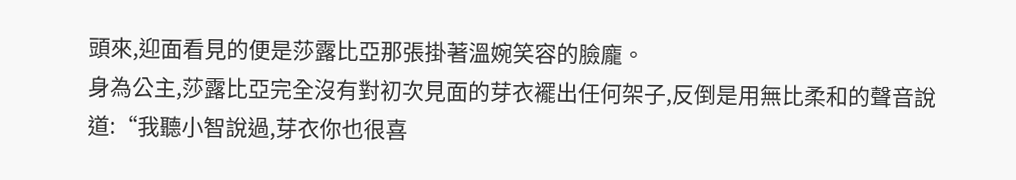頭來,迎面看見的便是莎露比亞那張掛著溫婉笑容的臉龐。
身為公主,莎露比亞完全沒有對初次見面的芽衣襬出任何架子,反倒是用無比柔和的聲音說道:“我聽小智說過,芽衣你也很喜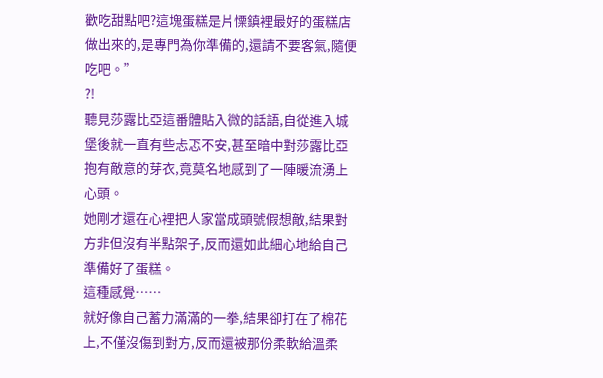歡吃甜點吧?這塊蛋糕是片慄鎮裡最好的蛋糕店做出來的,是專門為你準備的,還請不要客氣,隨便吃吧。”
?!
聽見莎露比亞這番體貼入微的話語,自從進入城堡後就一直有些忐忑不安,甚至暗中對莎露比亞抱有敵意的芽衣,竟莫名地感到了一陣暖流湧上心頭。
她剛才還在心裡把人家當成頭號假想敵,結果對方非但沒有半點架子,反而還如此細心地給自己準備好了蛋糕。
這種感覺……
就好像自己蓄力滿滿的一拳,結果卻打在了棉花上,不僅沒傷到對方,反而還被那份柔軟給溫柔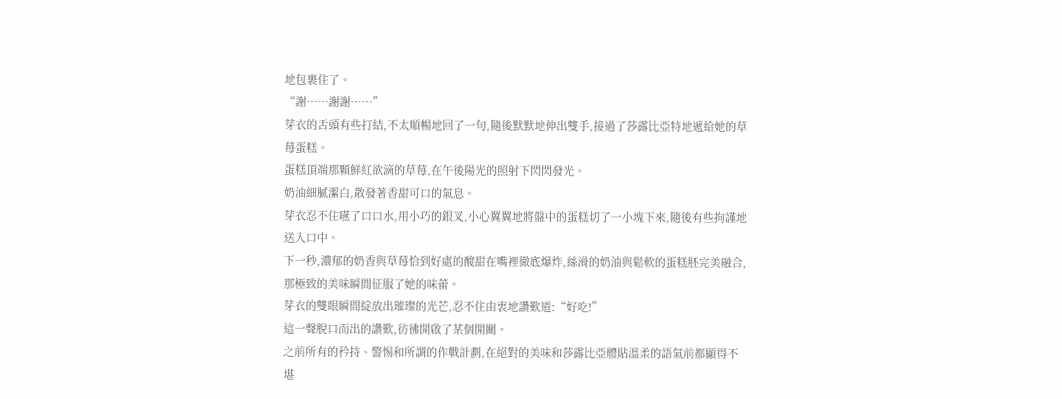地包裹住了。
“謝……謝謝……”
芽衣的舌頭有些打結,不太順暢地回了一句,隨後默默地伸出雙手,接過了莎露比亞特地遞給她的草莓蛋糕。
蛋糕頂端那顆鮮紅欲滴的草莓,在午後陽光的照射下閃閃發光。
奶油細膩潔白,散發著香甜可口的氣息。
芽衣忍不住嚥了口口水,用小巧的銀叉,小心翼翼地將盤中的蛋糕切了一小塊下來,隨後有些拘謹地送入口中。
下一秒,濃郁的奶香與草莓恰到好處的酸甜在嘴裡徹底爆炸,絲滑的奶油與鬆軟的蛋糕胚完美融合,那極致的美味瞬間征服了她的味蕾。
芽衣的雙眼瞬間綻放出璀璨的光芒,忍不住由衷地讚歎道:“好吃!”
這一聲脫口而出的讚歎,彷彿開啟了某個開關。
之前所有的矜持、警惕和所謂的作戰計劃,在絕對的美味和莎露比亞體貼溫柔的語氣前都顯得不堪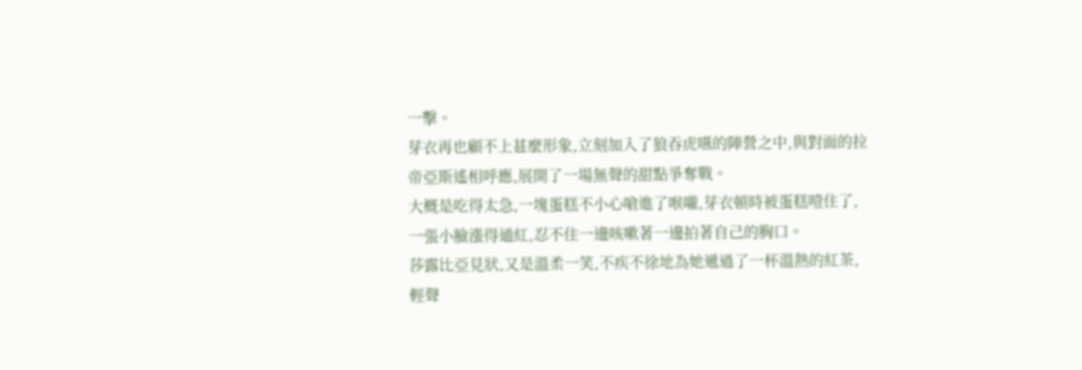一擊。
芽衣再也顧不上甚麼形象,立刻加入了狼吞虎嚥的陣營之中,與對面的拉帝亞斯遙相呼應,展開了一場無聲的甜點爭奪戰。
大概是吃得太急,一塊蛋糕不小心嗆進了喉嚨,芽衣頓時被蛋糕噎住了,一張小臉漲得通紅,忍不住一邊咳嗽著一邊拍著自己的胸口。
莎露比亞見狀,又是溫柔一笑,不疾不徐地為她遞過了一杯溫熱的紅茶,輕聲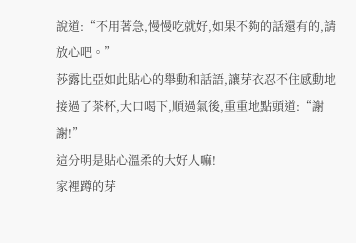說道:“不用著急,慢慢吃就好,如果不夠的話還有的,請放心吧。”
莎露比亞如此貼心的舉動和話語,讓芽衣忍不住感動地接過了茶杯,大口喝下,順過氣後,重重地點頭道:“謝謝!”
這分明是貼心溫柔的大好人嘛!
家裡蹲的芽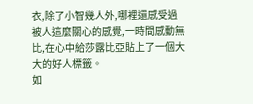衣,除了小智幾人外,哪裡還感受過被人這麼關心的感覺,一時間感動無比,在心中給莎露比亞貼上了一個大大的好人標籤。
如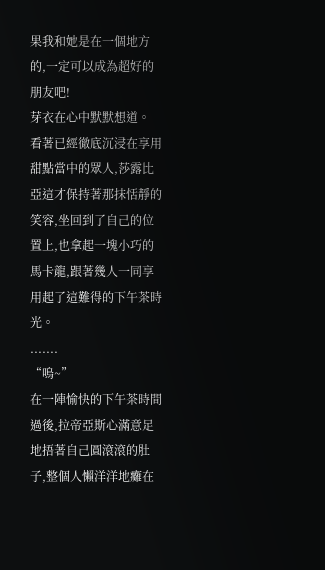果我和她是在一個地方的,一定可以成為超好的朋友吧!
芽衣在心中默默想道。
看著已經徹底沉浸在享用甜點當中的眾人,莎露比亞這才保持著那抹恬靜的笑容,坐回到了自己的位置上,也拿起一塊小巧的馬卡龍,跟著幾人一同享用起了這難得的下午茶時光。
.......
“嗚~”
在一陣愉快的下午茶時間過後,拉帝亞斯心滿意足地捂著自己圓滾滾的肚子,整個人懶洋洋地癱在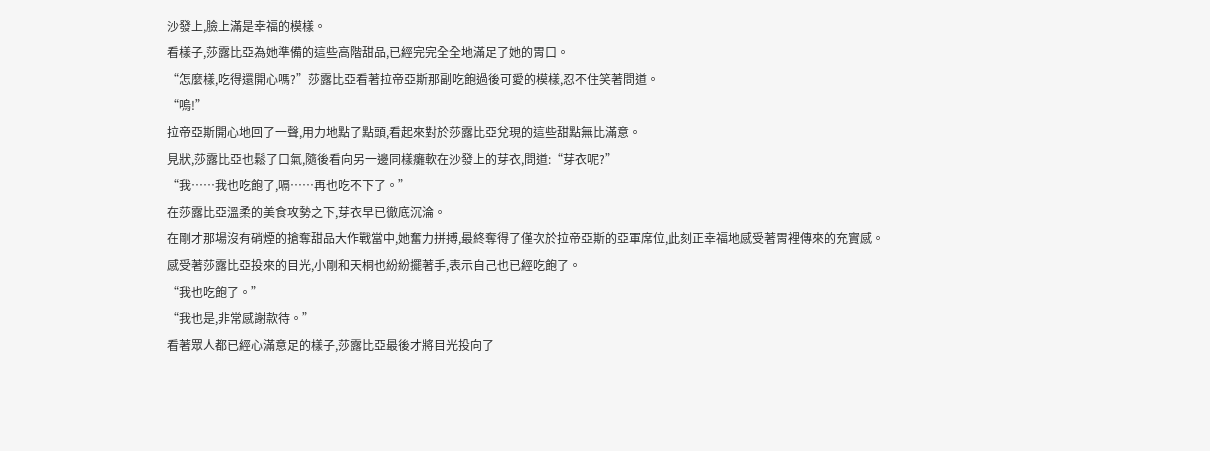沙發上,臉上滿是幸福的模樣。
看樣子,莎露比亞為她準備的這些高階甜品,已經完完全全地滿足了她的胃口。
“怎麼樣,吃得還開心嗎?”莎露比亞看著拉帝亞斯那副吃飽過後可愛的模樣,忍不住笑著問道。
“嗚!”
拉帝亞斯開心地回了一聲,用力地點了點頭,看起來對於莎露比亞兌現的這些甜點無比滿意。
見狀,莎露比亞也鬆了口氣,隨後看向另一邊同樣癱軟在沙發上的芽衣,問道:“芽衣呢?”
“我……我也吃飽了,嗝……再也吃不下了。”
在莎露比亞溫柔的美食攻勢之下,芽衣早已徹底沉淪。
在剛才那場沒有硝煙的搶奪甜品大作戰當中,她奮力拼搏,最終奪得了僅次於拉帝亞斯的亞軍席位,此刻正幸福地感受著胃裡傳來的充實感。
感受著莎露比亞投來的目光,小剛和天桐也紛紛擺著手,表示自己也已經吃飽了。
“我也吃飽了。”
“我也是,非常感謝款待。”
看著眾人都已經心滿意足的樣子,莎露比亞最後才將目光投向了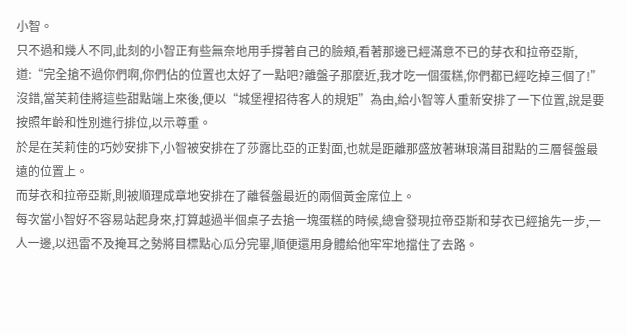小智。
只不過和幾人不同,此刻的小智正有些無奈地用手撐著自己的臉頰,看著那邊已經滿意不已的芽衣和拉帝亞斯,道:“完全搶不過你們啊,你們佔的位置也太好了一點吧?離盤子那麼近,我才吃一個蛋糕,你們都已經吃掉三個了!”
沒錯,當芙莉佳將這些甜點端上來後,便以“城堡裡招待客人的規矩”為由,給小智等人重新安排了一下位置,說是要按照年齡和性別進行排位,以示尊重。
於是在芙莉佳的巧妙安排下,小智被安排在了莎露比亞的正對面,也就是距離那盛放著琳琅滿目甜點的三層餐盤最遠的位置上。
而芽衣和拉帝亞斯,則被順理成章地安排在了離餐盤最近的兩個黃金席位上。
每次當小智好不容易站起身來,打算越過半個桌子去搶一塊蛋糕的時候,總會發現拉帝亞斯和芽衣已經搶先一步,一人一邊,以迅雷不及掩耳之勢將目標點心瓜分完畢,順便還用身體給他牢牢地擋住了去路。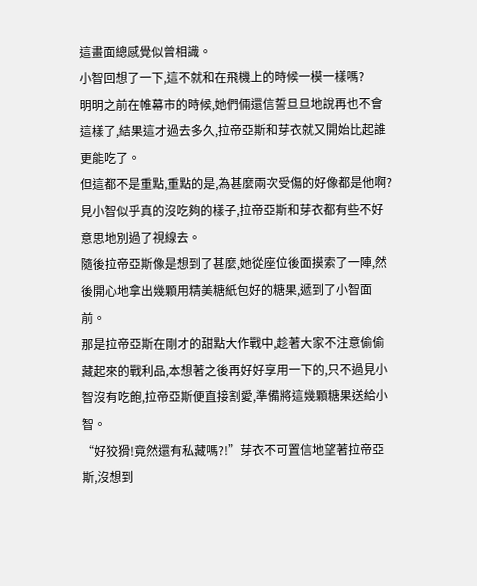這畫面總感覺似曾相識。
小智回想了一下,這不就和在飛機上的時候一模一樣嗎?
明明之前在帷幕市的時候,她們倆還信誓旦旦地說再也不會這樣了,結果這才過去多久,拉帝亞斯和芽衣就又開始比起誰更能吃了。
但這都不是重點,重點的是,為甚麼兩次受傷的好像都是他啊?
見小智似乎真的沒吃夠的樣子,拉帝亞斯和芽衣都有些不好意思地別過了視線去。
隨後拉帝亞斯像是想到了甚麼,她從座位後面摸索了一陣,然後開心地拿出幾顆用精美糖紙包好的糖果,遞到了小智面前。
那是拉帝亞斯在剛才的甜點大作戰中,趁著大家不注意偷偷藏起來的戰利品,本想著之後再好好享用一下的,只不過見小智沒有吃飽,拉帝亞斯便直接割愛,準備將這幾顆糖果送給小智。
“好狡猾!竟然還有私藏嗎?!”芽衣不可置信地望著拉帝亞斯,沒想到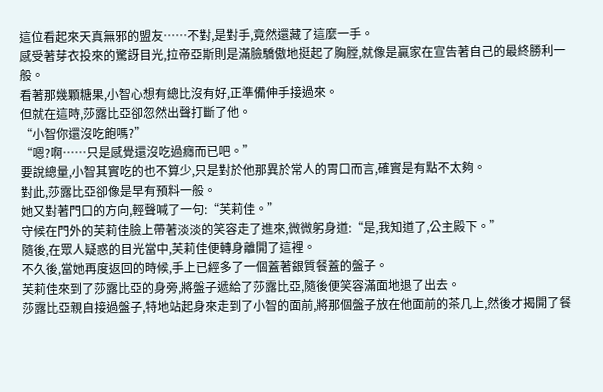這位看起來天真無邪的盟友……不對,是對手,竟然還藏了這麼一手。
感受著芽衣投來的驚訝目光,拉帝亞斯則是滿臉驕傲地挺起了胸膛,就像是贏家在宣告著自己的最終勝利一般。
看著那幾顆糖果,小智心想有總比沒有好,正準備伸手接過來。
但就在這時,莎露比亞卻忽然出聲打斷了他。
“小智你還沒吃飽嗎?”
“嗯?啊……只是感覺還沒吃過癮而已吧。”
要說總量,小智其實吃的也不算少,只是對於他那異於常人的胃口而言,確實是有點不太夠。
對此,莎露比亞卻像是早有預料一般。
她又對著門口的方向,輕聲喊了一句:“芙莉佳。”
守候在門外的芙莉佳臉上帶著淡淡的笑容走了進來,微微躬身道:“是,我知道了,公主殿下。”
隨後,在眾人疑惑的目光當中,芙莉佳便轉身離開了這裡。
不久後,當她再度返回的時候,手上已經多了一個蓋著銀質餐蓋的盤子。
芙莉佳來到了莎露比亞的身旁,將盤子遞給了莎露比亞,隨後便笑容滿面地退了出去。
莎露比亞親自接過盤子,特地站起身來走到了小智的面前,將那個盤子放在他面前的茶几上,然後才揭開了餐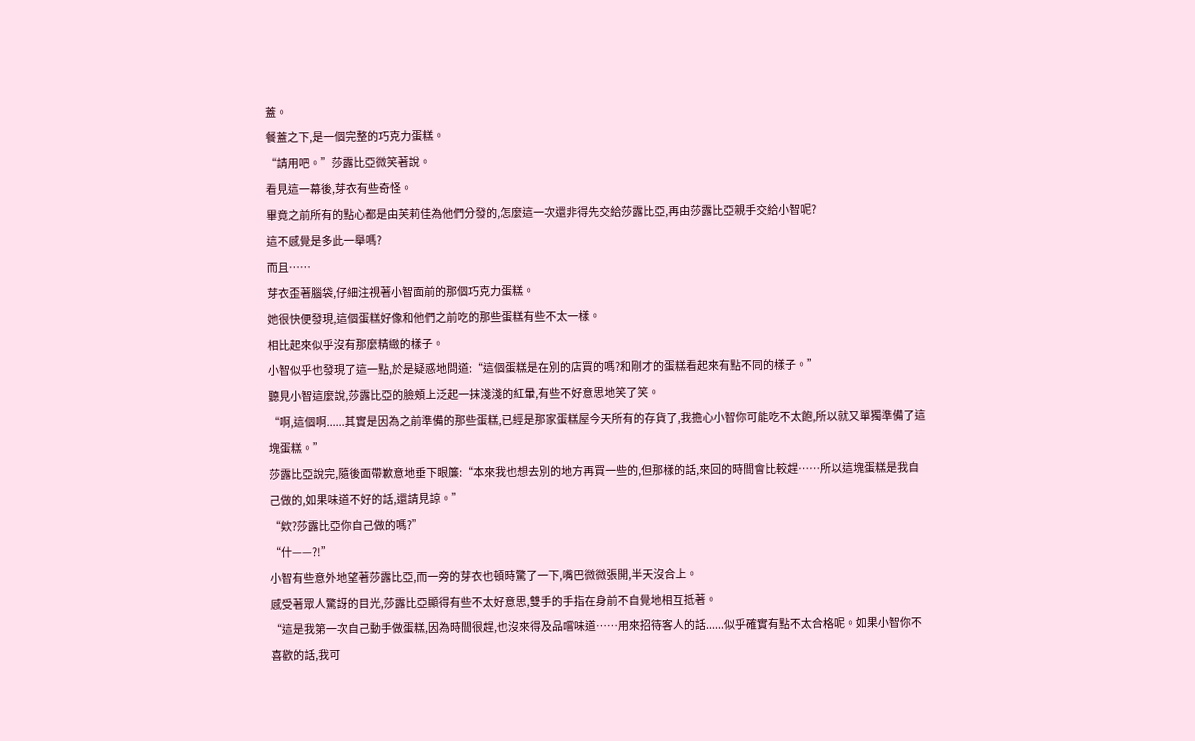蓋。
餐蓋之下,是一個完整的巧克力蛋糕。
“請用吧。”莎露比亞微笑著說。
看見這一幕後,芽衣有些奇怪。
畢竟之前所有的點心都是由芙莉佳為他們分發的,怎麼這一次還非得先交給莎露比亞,再由莎露比亞親手交給小智呢?
這不感覺是多此一舉嗎?
而且……
芽衣歪著腦袋,仔細注視著小智面前的那個巧克力蛋糕。
她很快便發現,這個蛋糕好像和他們之前吃的那些蛋糕有些不太一樣。
相比起來似乎沒有那麼精緻的樣子。
小智似乎也發現了這一點,於是疑惑地問道:“這個蛋糕是在別的店買的嗎?和剛才的蛋糕看起來有點不同的樣子。”
聽見小智這麼說,莎露比亞的臉頰上泛起一抹淺淺的紅暈,有些不好意思地笑了笑。
“啊,這個啊......其實是因為之前準備的那些蛋糕,已經是那家蛋糕屋今天所有的存貨了,我擔心小智你可能吃不太飽,所以就又單獨準備了這塊蛋糕。”
莎露比亞說完,隨後面帶歉意地垂下眼簾:“本來我也想去別的地方再買一些的,但那樣的話,來回的時間會比較趕……所以這塊蛋糕是我自己做的,如果味道不好的話,還請見諒。”
“欸?莎露比亞你自己做的嗎?”
“什——?!”
小智有些意外地望著莎露比亞,而一旁的芽衣也頓時驚了一下,嘴巴微微張開,半天沒合上。
感受著眾人驚訝的目光,莎露比亞顯得有些不太好意思,雙手的手指在身前不自覺地相互抵著。
“這是我第一次自己動手做蛋糕,因為時間很趕,也沒來得及品嚐味道……用來招待客人的話......似乎確實有點不太合格呢。如果小智你不喜歡的話,我可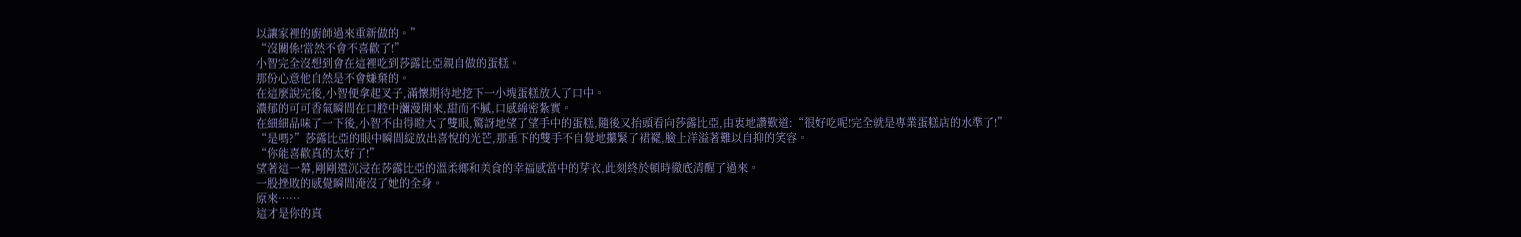以讓家裡的廚師過來重新做的。”
“沒關係!當然不會不喜歡了!”
小智完全沒想到會在這裡吃到莎露比亞親自做的蛋糕。
那份心意他自然是不會嫌棄的。
在這麼說完後,小智便拿起叉子,滿懷期待地挖下一小塊蛋糕放入了口中。
濃郁的可可香氣瞬間在口腔中瀰漫開來,甜而不膩,口感綿密紮實。
在細細品味了一下後,小智不由得瞪大了雙眼,驚訝地望了望手中的蛋糕,隨後又抬頭看向莎露比亞,由衷地讚歎道:“很好吃呢!完全就是專業蛋糕店的水準了!”
“是嗎?”莎露比亞的眼中瞬間綻放出喜悅的光芒,那垂下的雙手不自覺地攥緊了裙襬,臉上洋溢著難以自抑的笑容。
“你能喜歡真的太好了!”
望著這一幕,剛剛還沉浸在莎露比亞的溫柔鄉和美食的幸福感當中的芽衣,此刻終於頓時徹底清醒了過來。
一股挫敗的感覺瞬間淹沒了她的全身。
原來……
這才是你的真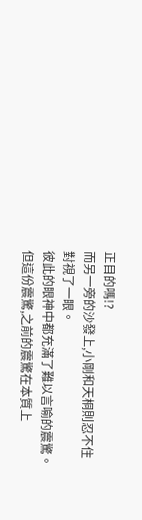正目的嗎!?
而另一旁的沙發上,小剛和天桐則忍不住對視了一眼。
彼此的眼神中都充滿了難以言喻的震驚。
但這份震驚,之前的震驚在本質上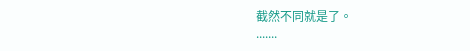截然不同就是了。
.......